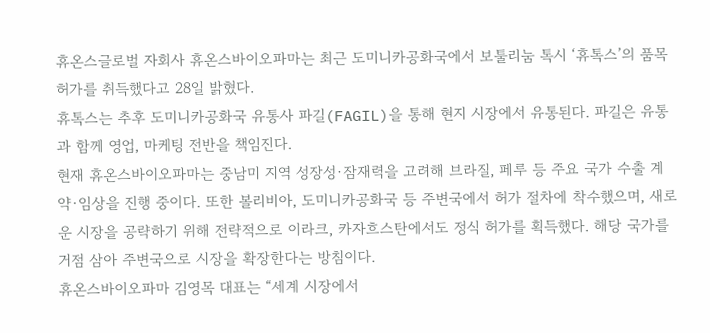휴온스글로벌 자회사 휴온스바이오파마는 최근 도미니카공화국에서 보툴리눔 톡시 ‘휴톡스’의 품목 허가를 취득했다고 28일 밝혔다.
휴톡스는 추후 도미니카공화국 유통사 파길(FAGIL)을 통해 현지 시장에서 유통된다. 파길은 유통과 함께 영업, 마케팅 전반을 책임진다.
현재 휴온스바이오파마는 중남미 지역 성장성·잠재력을 고려해 브라질, 페루 등 주요 국가 수출 계약·임상을 진행 중이다. 또한 볼리비아, 도미니카공화국 등 주변국에서 허가 절차에 착수했으며, 새로운 시장을 공략하기 위해 전략적으로 이라크, 카자흐스탄에서도 정식 허가를 획득했다. 해당 국가를 거점 삼아 주변국으로 시장을 확장한다는 방침이다.
휴온스바이오파마 김영목 대표는 “세계 시장에서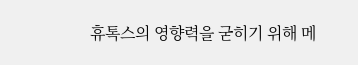휴톡스의 영향력을 굳히기 위해 메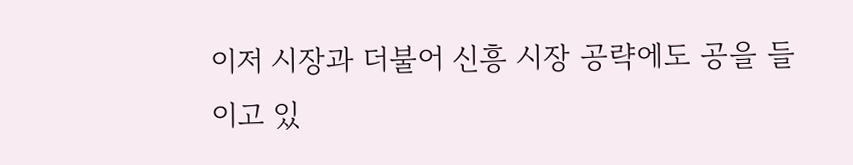이저 시장과 더불어 신흥 시장 공략에도 공을 들이고 있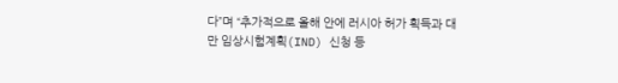다”며 “추가적으로 올해 안에 러시아 허가 획득과 대만 임상시험계획(IND) 신청 등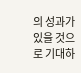의 성과가 있을 것으로 기대하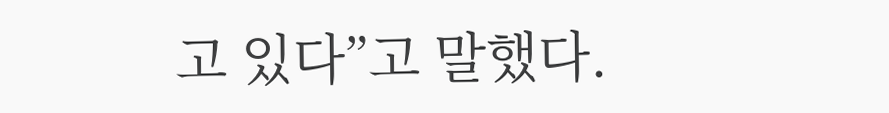고 있다”고 말했다.